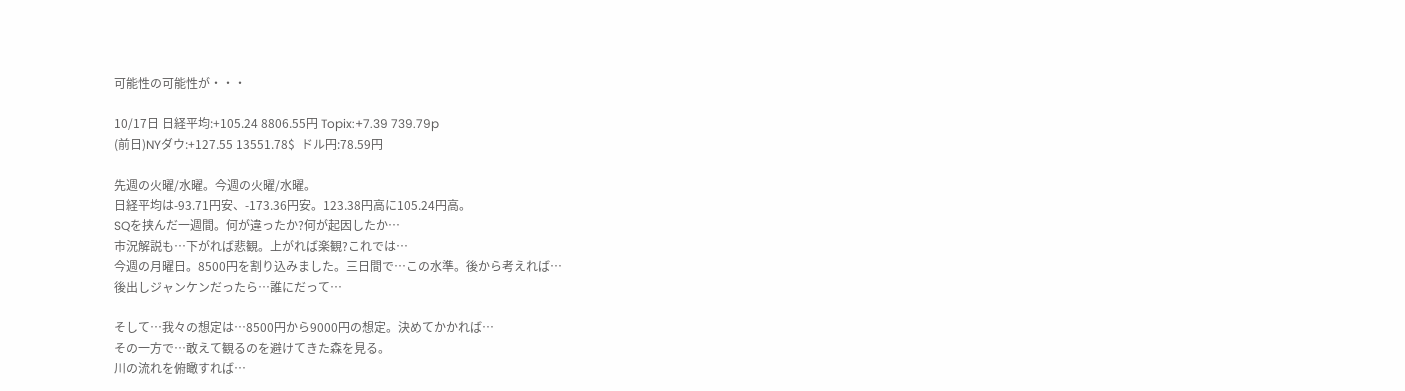可能性の可能性が・・・

10/17日 日経平均:+105.24 8806.55円 Topix:+7.39 739.79p
(前日)NYダウ:+127.55 13551.78$  ドル円:78.59円

先週の火曜/水曜。今週の火曜/水曜。
日経平均は-93.71円安、-173.36円安。123.38円高に105.24円高。
SQを挟んだ一週間。何が違ったか?何が起因したか…
市況解説も…下がれば悲観。上がれば楽観?これでは…
今週の月曜日。8500円を割り込みました。三日間で…この水準。後から考えれば…
後出しジャンケンだったら…誰にだって…

そして…我々の想定は…8500円から9000円の想定。決めてかかれば…
その一方で…敢えて観るのを避けてきた森を見る。
川の流れを俯瞰すれば…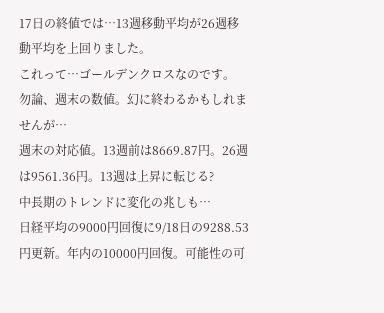17日の終値では…13週移動平均が26週移動平均を上回りました。
これって…ゴールデンクロスなのです。
勿論、週末の数値。幻に終わるかもしれませんが…
週末の対応値。13週前は8669.87円。26週は9561.36円。13週は上昇に転じる?
中長期のトレンドに変化の兆しも…
日経平均の9000円回復に9/18日の9288.53円更新。年内の10000円回復。可能性の可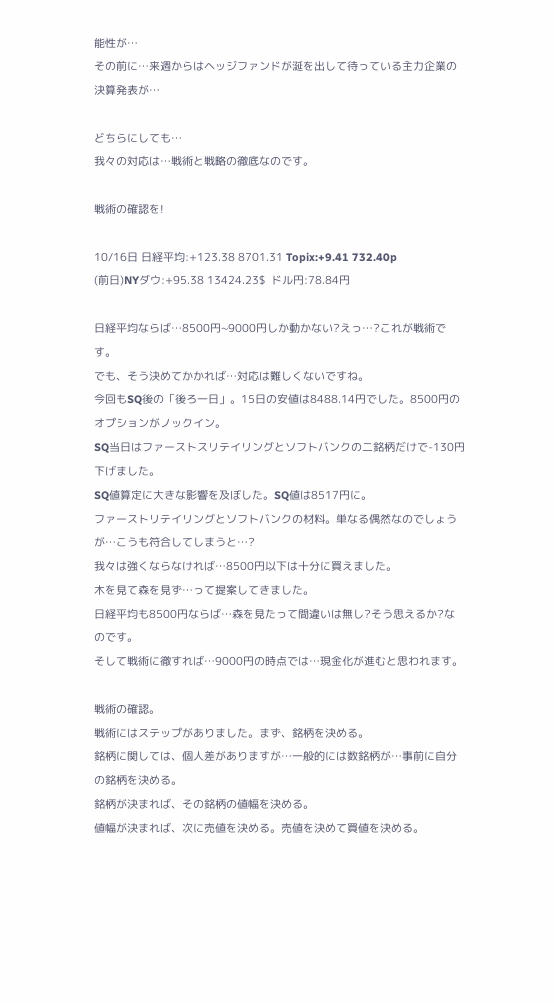能性が…
その前に…来週からはヘッジファンドが涎を出して待っている主力企業の決算発表が…

どちらにしても…
我々の対応は…戦術と戦略の徹底なのです。

戦術の確認を!

10/16日 日経平均:+123.38 8701.31 Topix:+9.41 732.40p
(前日)NYダウ:+95.38 13424.23$  ドル円:78.84円

日経平均ならば…8500円~9000円しか動かない?えっ…?これが戦術です。
でも、そう決めてかかれば…対応は難しくないですね。
今回もSQ後の「後ろ一日」。15日の安値は8488.14円でした。8500円のオプションがノックイン。
SQ当日はファーストスリテイリングとソフトバンクの二銘柄だけで-130円下げました。
SQ値算定に大きな影響を及ぼした。SQ値は8517円に。
ファーストリテイリングとソフトバンクの材料。単なる偶然なのでしょうが…こうも符合してしまうと…?
我々は強くならなければ…8500円以下は十分に買えました。
木を見て森を見ず…って提案してきました。
日経平均も8500円ならば…森を見たって間違いは無し?そう思えるか?なのです。
そして戦術に徹すれば…9000円の時点では…現金化が進むと思われます。

戦術の確認。
戦術にはステップがありました。まず、銘柄を決める。
銘柄に関しては、個人差がありますが…一般的には数銘柄が…事前に自分の銘柄を決める。
銘柄が決まれば、その銘柄の値幅を決める。
値幅が決まれば、次に売値を決める。売値を決めて買値を決める。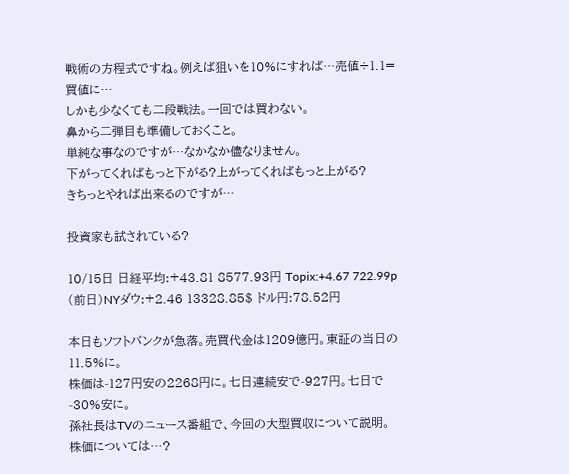戦術の方程式ですね。例えば狙いを10%にすれば…売値÷1.1=買値に…
しかも少なくても二段戦法。一回では買わない。
鼻から二弾目も準備しておくこと。
単純な事なのですが…なかなか儘なりません。
下がってくればもっと下がる?上がってくればもっと上がる?
きちっとやれば出来るのですが…

投資家も試されている?

10/15日 日経平均:+43.81 8577.93円 Topix:+4.67 722.99p
(前日)NYダウ:+2.46 13328.85$ ドル円:78.52円

本日もソフトバンクが急落。売買代金は1209億円。東証の当日の11.5%に。
株価は-127円安の2268円に。七日連続安で-927円。七日で-30%安に。
孫社長はTVのニュース番組で、今回の大型買収について説明。
株価については…?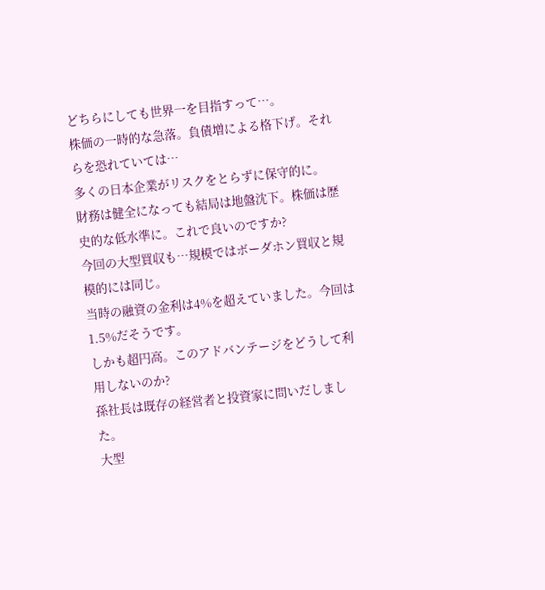どちらにしても世界一を目指すって…。
株価の一時的な急落。負債増による格下げ。それらを恐れていては…
多くの日本企業がリスクをとらずに保守的に。
財務は健全になっても結局は地盤沈下。株価は歴史的な低水準に。これで良いのですか?
今回の大型買収も…規模ではボーダホン買収と規模的には同じ。
当時の融資の金利は4%を超えていました。今回は1.5%だそうです。
しかも超円高。このアドバンテージをどうして利用しないのか?
孫社長は既存の経営者と投資家に問いだしました。
大型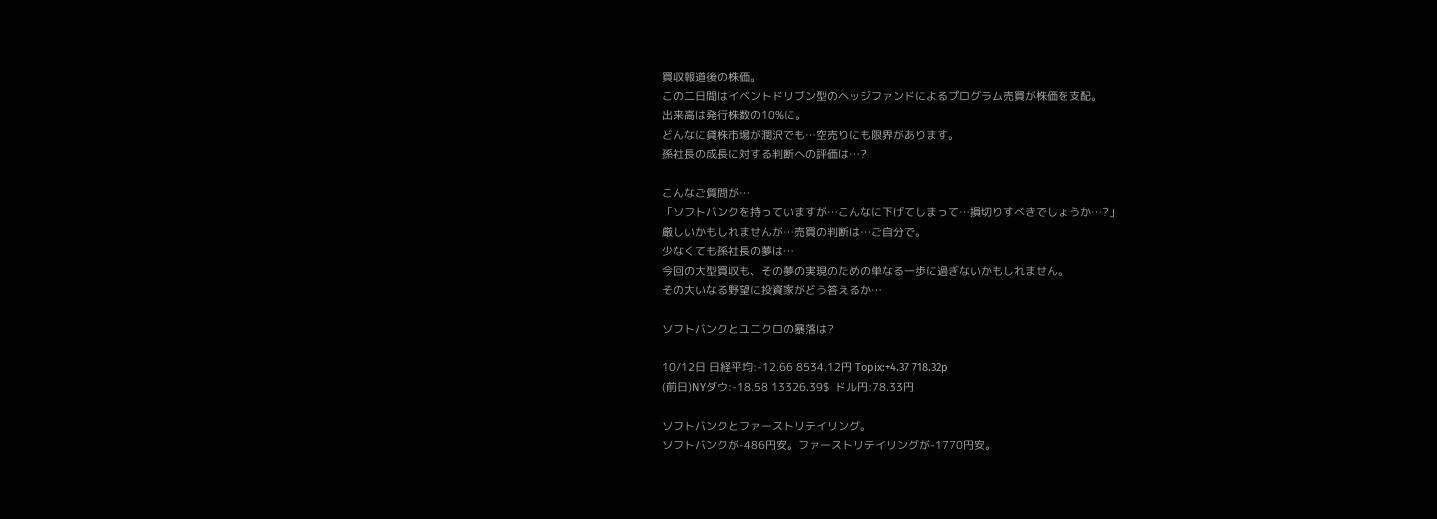買収報道後の株価。
この二日間はイベントドリブン型のヘッジファンドによるプログラム売買が株価を支配。
出来高は発行株数の10%に。
どんなに貸株市場が潤沢でも…空売りにも限界があります。
孫社長の成長に対する判断への評価は…?

こんなご質問が…
「ソフトバンクを持っていますが…こんなに下げてしまって…損切りすべきでしょうか…?」
厳しいかもしれませんが…売買の判断は…ご自分で。
少なくても孫社長の夢は…
今回の大型買収も、その夢の実現のための単なる一歩に過ぎないかもしれません。
その大いなる野望に投資家がどう答えるか…

ソフトバンクとユニクロの暴落は?

10/12日 日経平均:-12.66 8534.12円 Topix:+4.37 718.32p
(前日)NYダウ:-18.58 13326.39$  ドル円:78.33円

ソフトバンクとファーストリテイリング。
ソフトバンクが-486円安。ファーストリテイリングが-1770円安。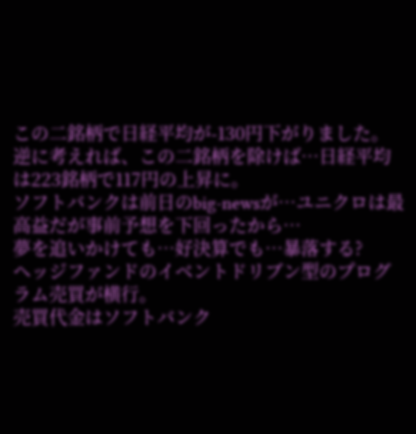この二銘柄で日経平均が-130円下がりました。
逆に考えれば、この二銘柄を除けば…日経平均は223銘柄で117円の上昇に。
ソフトバンクは前日のbig-newsが…ユニクロは最高益だが事前予想を下回ったから…
夢を追いかけても…好決算でも…暴落する?
ヘッジファンドのイベントドリブン型のプログラム売買が横行。
売買代金はソフトバンク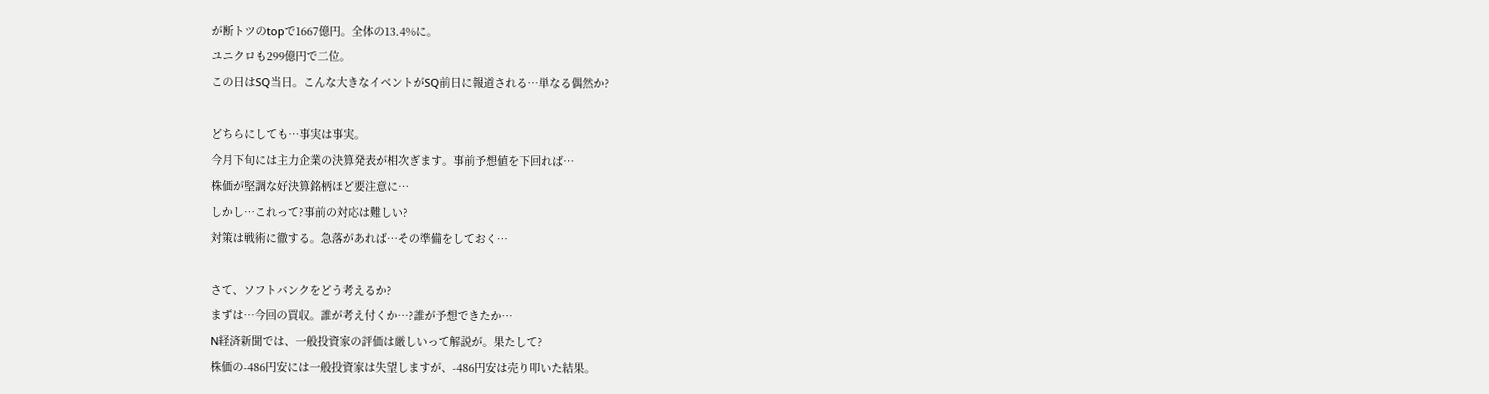が断トツのtopで1667億円。全体の13.4%に。
ユニクロも299億円で二位。
この日はSQ当日。こんな大きなイベントがSQ前日に報道される…単なる偶然か?

どちらにしても…事実は事実。
今月下旬には主力企業の決算発表が相次ぎます。事前予想値を下回れば…
株価が堅調な好決算銘柄ほど要注意に…
しかし…これって?事前の対応は難しい?
対策は戦術に徹する。急落があれば…その準備をしておく…

さて、ソフトバンクをどう考えるか?
まずは…今回の買収。誰が考え付くか…?誰が予想できたか…
N経済新聞では、一般投資家の評価は厳しいって解説が。果たして?
株価の-486円安には一般投資家は失望しますが、-486円安は売り叩いた結果。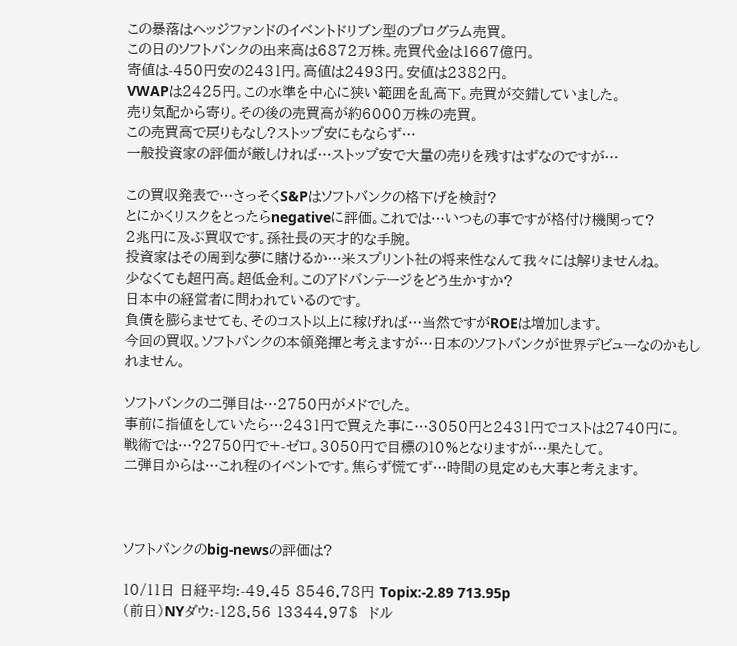この暴落はヘッジファンドのイベントドリブン型のプログラム売買。
この日のソフトバンクの出来高は6872万株。売買代金は1667億円。
寄値は-450円安の2431円。高値は2493円。安値は2382円。
VWAPは2425円。この水準を中心に狭い範囲を乱高下。売買が交錯していました。
売り気配から寄り。その後の売買高が約6000万株の売買。
この売買高で戻りもなし?ストップ安にもならず…
一般投資家の評価が厳しければ…ストップ安で大量の売りを残すはずなのですが…

この買収発表で…さっそくS&Pはソフトバンクの格下げを検討?
とにかくリスクをとったらnegativeに評価。これでは…いつもの事ですが格付け機関って?
2兆円に及ぶ買収です。孫社長の天才的な手腕。
投資家はその周到な夢に賭けるか…米スプリント社の将来性なんて我々には解りませんね。
少なくても超円高。超低金利。このアドバンテージをどう生かすか?
日本中の経営者に問われているのです。
負債を膨らませても、そのコスト以上に稼げれば…当然ですがROEは増加します。
今回の買収。ソフトバンクの本領発揮と考えますが…日本のソフトバンクが世界デビューなのかもしれません。

ソフトバンクの二弾目は…2750円がメドでした。
事前に指値をしていたら…2431円で買えた事に…3050円と2431円でコストは2740円に。
戦術では…?2750円で+-ゼロ。3050円で目標の10%となりますが…果たして。
二弾目からは…これ程のイベントです。焦らず慌てず…時間の見定めも大事と考えます。



ソフトバンクのbig-newsの評価は?

10/11日 日経平均:-49.45 8546.78円 Topix:-2.89 713.95p
(前日)NYダウ:-128.56 13344.97$  ドル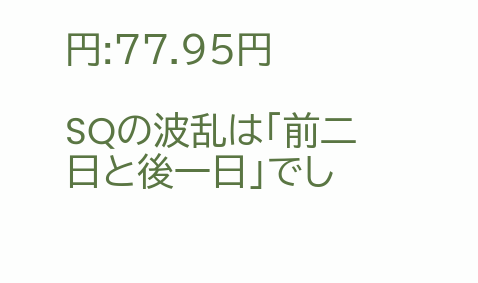円:77.95円

SQの波乱は「前二日と後一日」でし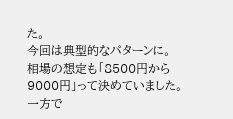た。
今回は典型的なパターンに。
相場の想定も「8500円から9000円」って決めていました。
一方で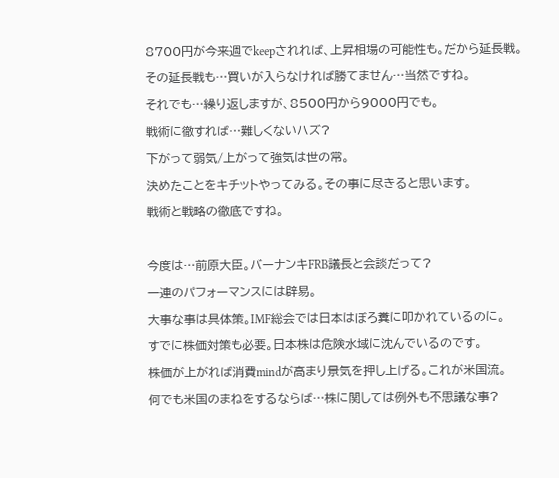8700円が今来週でkeepされれば、上昇相場の可能性も。だから延長戦。
その延長戦も…買いが入らなければ勝てません…当然ですね。
それでも…繰り返しますが、8500円から9000円でも。
戦術に徹すれば…難しくないハズ?
下がって弱気/上がって強気は世の常。
決めたことをキチットやってみる。その事に尽きると思います。
戦術と戦略の徹底ですね。

今度は…前原大臣。バーナンキFRB議長と会談だって?
一連のパフォーマンスには辟易。
大事な事は具体策。IMF総会では日本はぼろ糞に叩かれているのに。
すでに株価対策も必要。日本株は危険水域に沈んでいるのです。
株価が上がれば消費mindが高まり景気を押し上げる。これが米国流。
何でも米国のまねをするならば…株に関しては例外も不思議な事?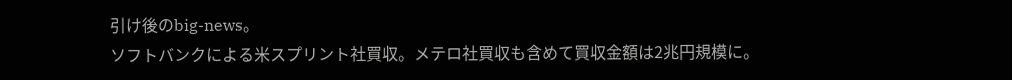引け後のbig-news。
ソフトバンクによる米スプリント社買収。メテロ社買収も含めて買収金額は2兆円規模に。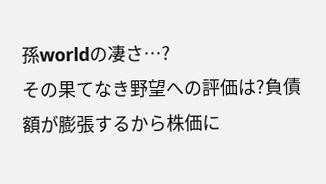孫worldの凄さ…?
その果てなき野望への評価は?負債額が膨張するから株価に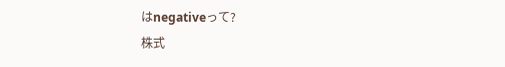はnegativeって?
株式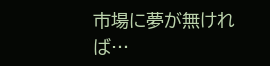市場に夢が無ければ…